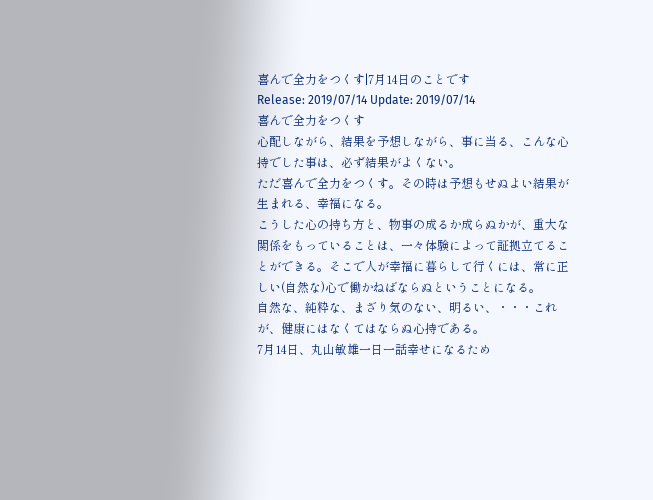喜んで全力をつくす|7月14日のことです
Release: 2019/07/14 Update: 2019/07/14
喜んで全力をつくす
心配しながら、結果を予想しながら、事に当る、こんな心持でした事は、必ず結果がよくない。
ただ喜んで全力をつくす。その時は予想もせぬよい結果が生まれる、幸福になる。
こうした心の持ち方と、物事の成るか成らぬかが、重大な関係をもっていることは、一々体験によって証拠立てることができる。そこで人が幸福に暮らして行くには、常に正しい(自然な)心で働かねばならぬということになる。
自然な、純粋な、まざり気のない、明るい、・・・これが、健康にはなくてはならぬ心持である。
7月14日、丸山敏雄一日一話幸せになるため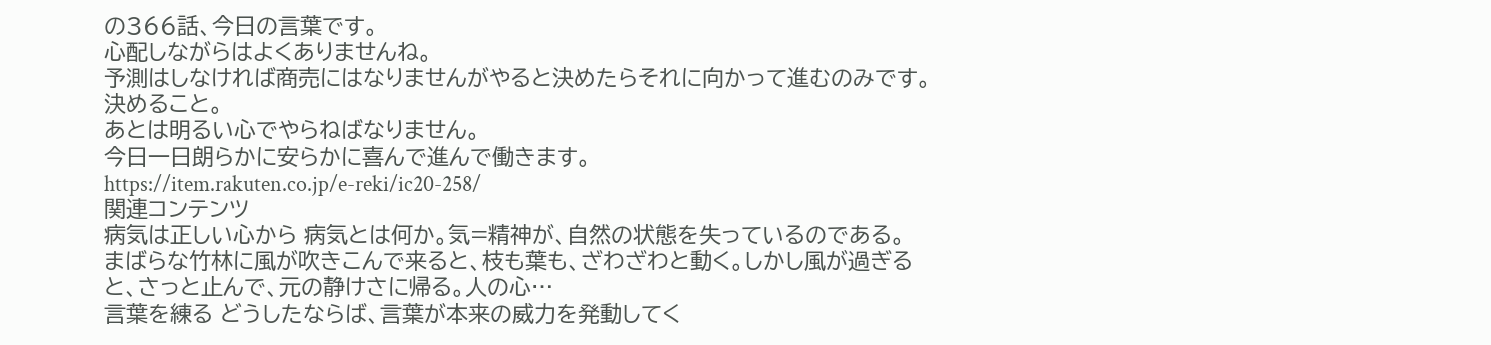の366話、今日の言葉です。
心配しながらはよくありませんね。
予測はしなければ商売にはなりませんがやると決めたらそれに向かって進むのみです。
決めること。
あとは明るい心でやらねばなりません。
今日一日朗らかに安らかに喜んで進んで働きます。
https://item.rakuten.co.jp/e-reki/ic20-258/
関連コンテンツ
病気は正しい心から 病気とは何か。気=精神が、自然の状態を失っているのである。 まばらな竹林に風が吹きこんで来ると、枝も葉も、ざわざわと動く。しかし風が過ぎると、さっと止んで、元の静けさに帰る。人の心…
言葉を練る どうしたならば、言葉が本来の威力を発動してく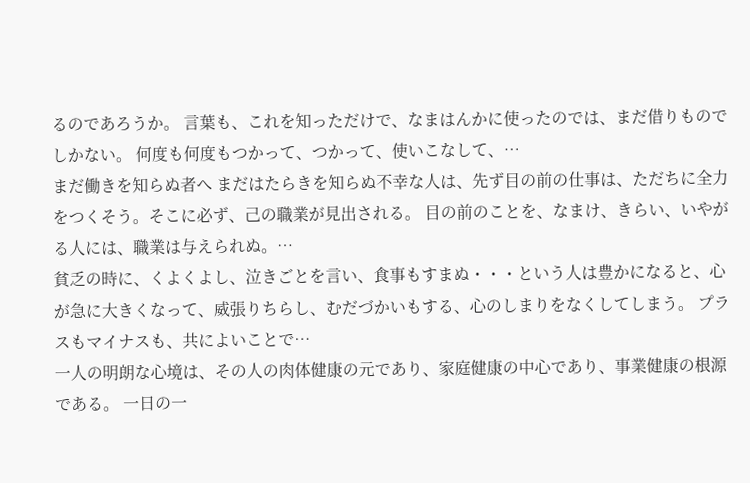るのであろうか。 言葉も、これを知っただけで、なまはんかに使ったのでは、まだ借りものでしかない。 何度も何度もつかって、つかって、使いこなして、…
まだ働きを知らぬ者へ まだはたらきを知らぬ不幸な人は、先ず目の前の仕事は、ただちに全力をつくそう。そこに必ず、己の職業が見出される。 目の前のことを、なまけ、きらい、いやがる人には、職業は与えられぬ。…
貧乏の時に、くよくよし、泣きごとを言い、食事もすまぬ・・・という人は豊かになると、心が急に大きくなって、威張りちらし、むだづかいもする、心のしまりをなくしてしまう。 プラスもマイナスも、共によいことで…
一人の明朗な心境は、その人の肉体健康の元であり、家庭健康の中心であり、事業健康の根源である。 一日の一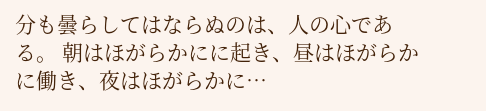分も曇らしてはならぬのは、人の心である。 朝はほがらかにに起き、昼はほがらかに働き、夜はほがらかに…